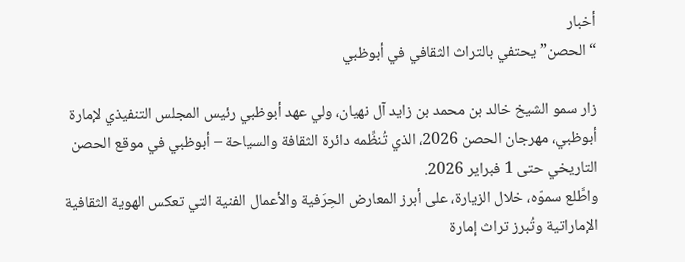أخبار
“الحصن” يحتفي بالتراث الثقافي في أبوظبي

زار سمو الشيخ خالد بن محمد بن زايد آل نهيان، ولي عهد أبوظبي رئيس المجلس التنفيذي لإمارة أبوظبي، مهرجان الحصن 2026، الذي تُنظِّمه دائرة الثقافة والسياحة – أبوظبي في موقع الحصن التاريخي حتى 1 فبراير 2026.
واطَّلع سموّه، خلال الزيارة، على أبرز المعارض الحِرَفية والأعمال الفنية التي تعكس الهوية الثقافية الإماراتية وتُبرز تراث إمارة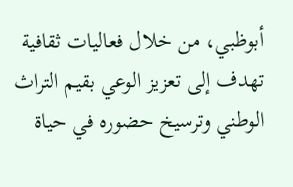أبوظبي، من خلال فعاليات ثقافية تهدف إلى تعزيز الوعي بقيم التراث الوطني وترسيخ حضوره في حياة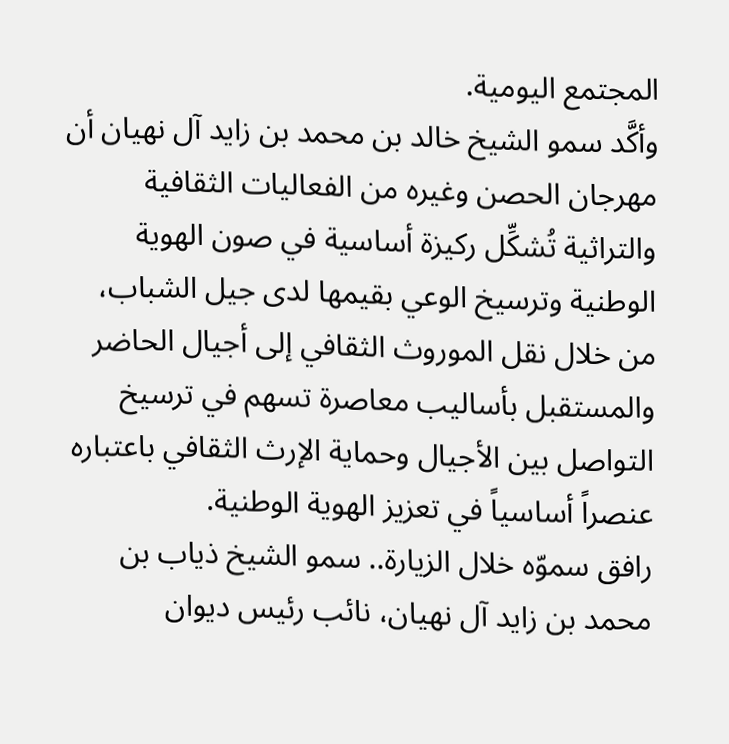المجتمع اليومية.
وأكَّد سمو الشيخ خالد بن محمد بن زايد آل نهيان أن مهرجان الحصن وغيره من الفعاليات الثقافية والتراثية تُشكِّل ركيزة أساسية في صون الهوية الوطنية وترسيخ الوعي بقيمها لدى جيل الشباب، من خلال نقل الموروث الثقافي إلى أجيال الحاضر والمستقبل بأساليب معاصرة تسهم في ترسيخ التواصل بين الأجيال وحماية الإرث الثقافي باعتباره عنصراً أساسياً في تعزيز الهوية الوطنية.
رافق سموّه خلال الزيارة.. سمو الشيخ ذياب بن محمد بن زايد آل نهيان، نائب رئيس ديوان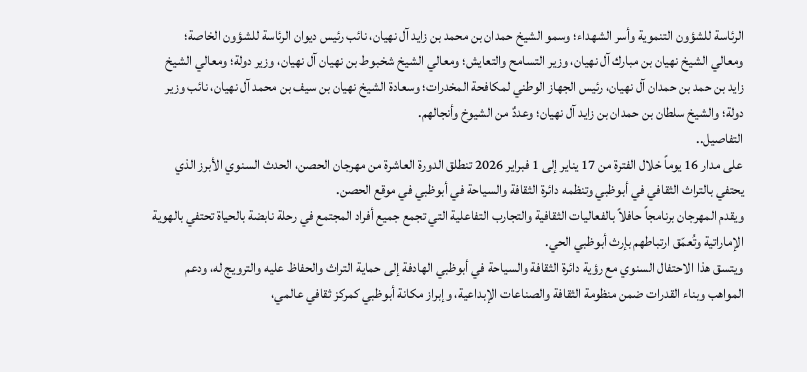الرئاسة للشؤون التنموية وأسر الشهداء؛ وسمو الشيخ حمدان بن محمد بن زايد آل نهيان، نائب رئيس ديوان الرئاسة للشؤون الخاصة؛ ومعالي الشيخ نهيان بن مبارك آل نهيان، وزير التسامح والتعايش؛ ومعالي الشيخ شخبوط بن نهيان آل نهيان، وزير دولة؛ ومعالي الشيخ زايد بن حمد بن حمدان آل نهيان، رئيس الجهاز الوطني لمكافحة المخدرات؛ وسعادة الشيخ نهيان بن سيف بن محمد آل نهيان، نائب وزير دولة؛ والشيخ سلطان بن حمدان بن زايد آل نهيان؛ وعددٌ من الشيوخ وأنجالهم.
التفاصيل..
على مدار 16 يوماً خلال الفترة من 17 يناير إلى 1 فبراير 2026 تنطلق الدورة العاشرة من مهرجان الحصن، الحدث السنوي الأبرز الذي يحتفي بالتراث الثقافي في أبوظبي وتنظمه دائرة الثقافة والسياحة في أبوظبي في موقع الحصن.
ويقدم المهرجان برنامجاً حافلاً بالفعاليات الثقافية والتجارب التفاعلية التي تجمع جميع أفراد المجتمع في رحلة نابضة بالحياة تحتفي بالهوية الإماراتية وتُعمّق ارتباطهم بإرث أبوظبي الحي.
ويتسق هذا الاحتفال السنوي مع رؤية دائرة الثقافة والسياحة في أبوظبي الهادفة إلى حماية التراث والحفاظ عليه والترويج له، ودعم المواهب وبناء القدرات ضمن منظومة الثقافة والصناعات الإبداعية، وإبراز مكانة أبوظبي كمركز ثقافي عالمي،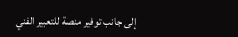إلى جانب توفير منصة للتعبير الفني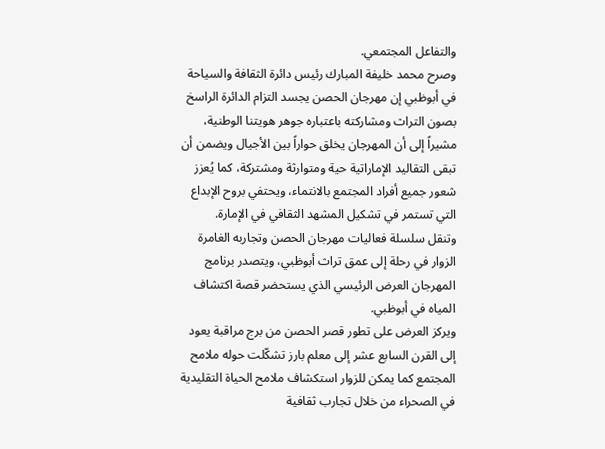والتفاعل المجتمعي.
وصرح محمد خليفة المبارك رئيس دائرة الثقافة والسياحة في أبوظبي إن مهرجان الحصن يجسد التزام الدائرة الراسخ بصون التراث ومشاركته باعتباره جوهر هويتنا الوطنية، مشيراً إلى أن المهرجان يخلق حواراً بين الأجيال ويضمن أن تبقى التقاليد الإماراتية حية ومتوارثة ومشتركة، كما يُعزز شعور جميع أفراد المجتمع بالانتماء، ويحتفي بروح الإبداع التي تستمر في تشكيل المشهد الثقافي في الإمارة.
وتنقل سلسلة فعاليات مهرجان الحصن وتجاربه الغامرة الزوار في رحلة إلى عمق تراث أبوظبي، ويتصدر برنامج المهرجان العرض الرئيسي الذي يستحضر قصة اكتشاف المياه في أبوظبي.
ويركز العرض على تطور قصر الحصن من برج مراقبة يعود إلى القرن السابع عشر إلى معلم بارز تشكّلت حوله ملامح المجتمع كما يمكن للزوار استكشاف ملامح الحياة التقليدية في الصحراء من خلال تجارب ثقافية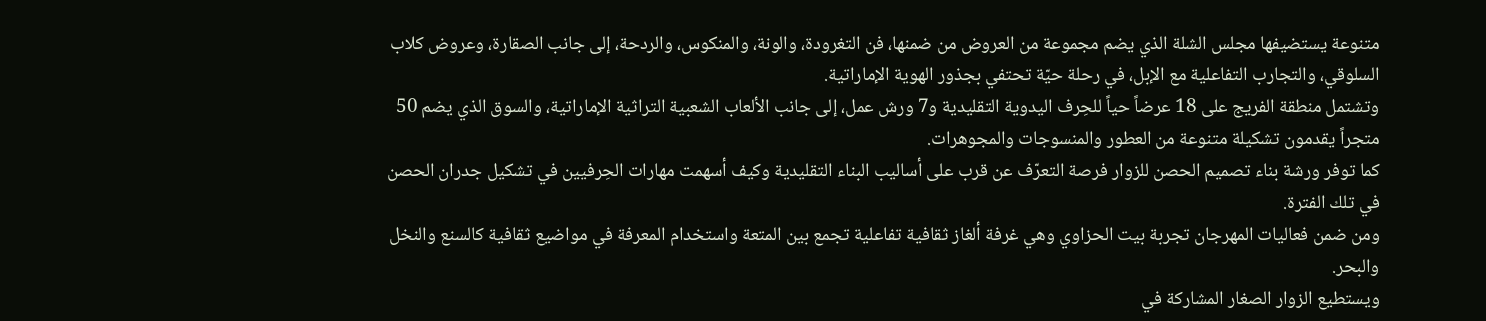متنوعة يستضيفها مجلس الشلة الذي يضم مجموعة من العروض من ضمنها، فن التغرودة، والونة، والمنكوس، والردحة، إلى جانب الصقارة، وعروض كلاب السلوقي، والتجارب التفاعلية مع الإبل، في رحلة حيّة تحتفي بجذور الهوية الإماراتية.
وتشتمل منطقة الفريج على 18 عرضاً حياً للحِرف اليدوية التقليدية و7 ورش عمل، إلى جانب الألعاب الشعبية التراثية الإماراتية، والسوق الذي يضم 50 متجراً يقدمون تشكيلة متنوعة من العطور والمنسوجات والمجوهرات.
كما توفر ورشة بناء تصميم الحصن للزوار فرصة التعرّف عن قرب على أساليب البناء التقليدية وكيف أسهمت مهارات الحِرفيين في تشكيل جدران الحصن في تلك الفترة.
ومن ضمن فعاليات المهرجان تجربة بيت الحزاوي وهي غرفة ألغاز ثقافية تفاعلية تجمع بين المتعة واستخدام المعرفة في مواضيع ثقافية كالسنع والنخل والبحر.
ويستطيع الزوار الصغار المشاركة في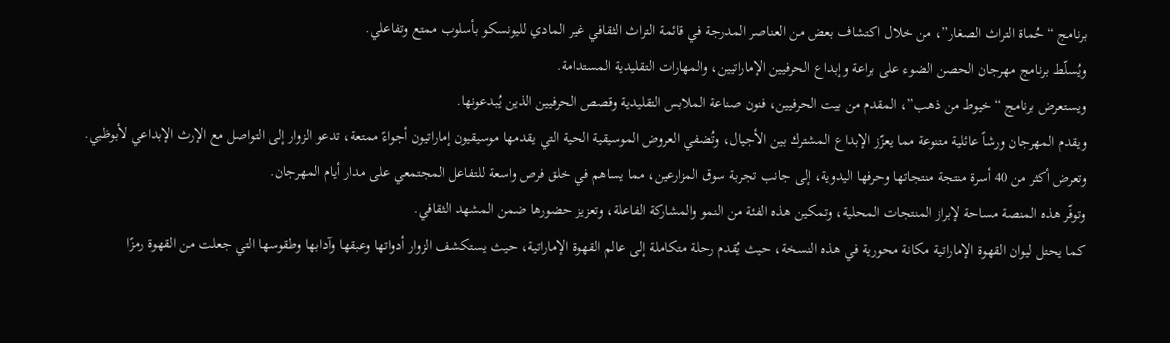برنامج “حُماة التراث الصغار”، من خلال اكتشاف بعض من العناصر المدرجة في قائمة التراث الثقافي غير المادي لليونسكو بأسلوب ممتع وتفاعلي.
ويُسلّط برنامج مهرجان الحصن الضوء على براعة وإبداع الحرفيين الإماراتيين، والمهارات التقليدية المستدامة.
ويستعرض برنامج “خيوط من ذهب”، المقدم من بيت الحرفيين، فنون صناعة الملابس التقليدية وقصص الحرفيين الذين يُبدعونها.
ويقدم المهرجان ورشاً عائلية متنوعة مما يعزّز الإبداع المشترك بين الأجيال، وتُضفي العروض الموسيقية الحية التي يقدمها موسيقيون إماراتيون أجواءً ممتعة، تدعو الزوار إلى التواصل مع الإرث الإبداعي لأبوظبي.
وتعرض أكثر من 40 أسرة منتجة منتجاتها وحرفها اليدوية، إلى جانب تجربة سوق المزارعين، مما يساهم في خلق فرص واسعة للتفاعل المجتمعي على مدار أيام المهرجان.
وتوفّر هذه المنصة مساحة لإبراز المنتجات المحلية، وتمكين هذه الفئة من النمو والمشاركة الفاعلة، وتعزيز حضورها ضمن المشهد الثقافي.
كما يحتل ليوان القهوة الإماراتية مكانة محورية في هذه النسخة، حيث يُقدم رحلة متكاملة إلى عالم القهوة الإماراتية، حيث يستكشف الزوار أدواتها وعبقها وآدابها وطقوسها التي جعلت من القهوة رمزًا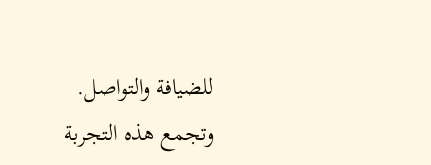للضيافة والتواصل.
وتجمع هذه التجربة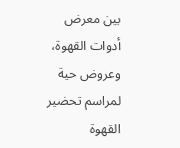بين معرض أدوات القهوة، وعروض حية لمراسم تحضير القهوة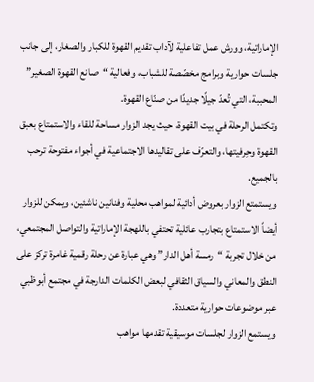الإماراتية، وورش عمل تفاعلية لآداب تقديم القهوة للكبار والصغار، إلى جانب جلسات حوارية وبرامج مخصّصة للشباب، وفعالية “صانع القهوة الصغير” المحببة، التي تُعدّ جيلًا جديدًا من صنّاع القهوة.
وتكتمل الرحلة في بيت القهوة، حيث يجد الزوار مساحة للقاء والاستمتاع بعبق القهوة وحِرفيتها، والتعرّف على تقاليدها الاجتماعية في أجواء مفتوحة ترحب بالجميع.
ويستمتع الزوار بعروض أدائية لمواهب محلية وفنانين ناشئين، ويمكن للزوار أيضاً الاستمتاع بتجارب عائلية تحتفي باللهجة الإماراتية والتواصل المجتمعي، من خلال تجربة “رمسة أهل الدار” وهي عبارة عن رحلة رقمية غامرة تركز على النطق والمعاني والسياق الثقافي لبعض الكلمات الدارجة في مجتمع أبوظبي عبر موضوعات حوارية متعددة.
ويستمع الزوار لجلسات موسيقية تقدمها مواهب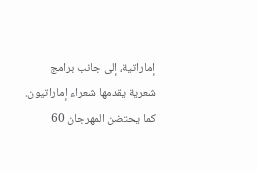إماراتية، إلى جانب برامج شعرية يقدمها شعراء إماراتيون.
كما يحتضن المهرجان 60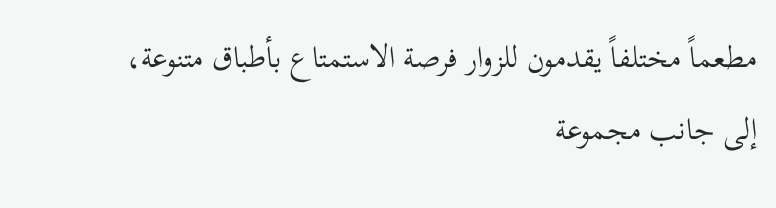مطعماً مختلفاً يقدمون للزوار فرصة الاستمتاع بأطباق متنوعة، إلى جانب مجموعة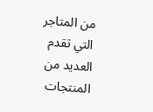من المتاجر التي تقدم العديد من المنتجات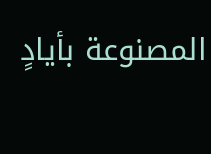المصنوعة بأيادٍ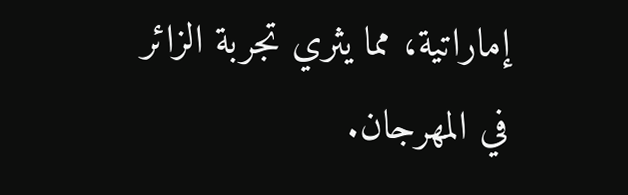إماراتية، مما يثري تجربة الزائر في المهرجان.